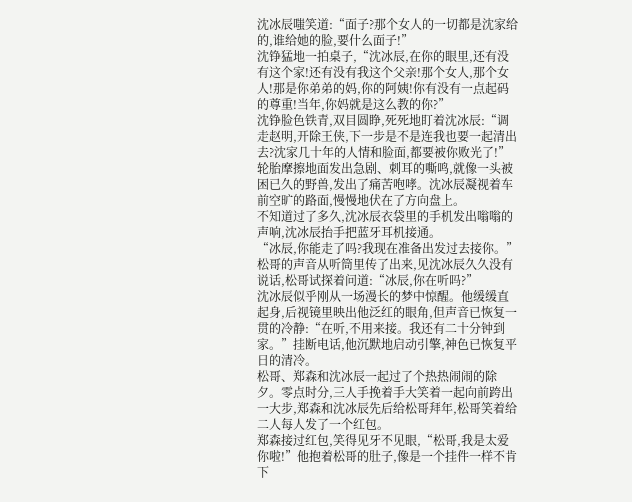沈冰辰嗤笑道:“面子?那个女人的一切都是沈家给的,谁给她的脸,要什么面子!”
沈铮猛地一拍桌子,“沈冰辰,在你的眼里,还有没有这个家!还有没有我这个父亲!那个女人,那个女人!那是你弟弟的妈,你的阿姨!你有没有一点起码的尊重!当年,你妈就是这么教的你?”
沈铮脸色铁青,双目圆睁,死死地盯着沈冰辰:“调走赵明,开除王侠,下一步是不是连我也要一起清出去?沈家几十年的人情和脸面,都要被你败光了!”
轮胎摩擦地面发出急剧、刺耳的嘶鸣,就像一头被困已久的野兽,发出了痛苦咆哮。沈冰辰凝视着车前空旷的路面,慢慢地伏在了方向盘上。
不知道过了多久,沈冰辰衣袋里的手机发出嗡嗡的声响,沈冰辰抬手把蓝牙耳机接通。
“冰辰,你能走了吗?我现在准备出发过去接你。”松哥的声音从听筒里传了出来,见沈冰辰久久没有说话,松哥试探着问道:“冰辰,你在听吗?”
沈冰辰似乎刚从一场漫长的梦中惊醒。他缓缓直起身,后视镜里映出他泛红的眼角,但声音已恢复一贯的冷静:“在听,不用来接。我还有二十分钟到家。”挂断电话,他沉默地启动引擎,神色已恢复平日的清冷。
松哥、郑森和沈冰辰一起过了个热热闹闹的除夕。零点时分,三人手挽着手大笑着一起向前跨出一大步,郑森和沈冰辰先后给松哥拜年,松哥笑着给二人每人发了一个红包。
郑森接过红包,笑得见牙不见眼,“松哥,我是太爱你啦!”他抱着松哥的肚子,像是一个挂件一样不肯下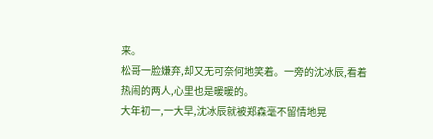来。
松哥一脸嫌弃,却又无可奈何地笑着。一旁的沈冰辰,看着热闹的两人,心里也是暖暖的。
大年初一,一大早,沈冰辰就被郑森毫不留情地晃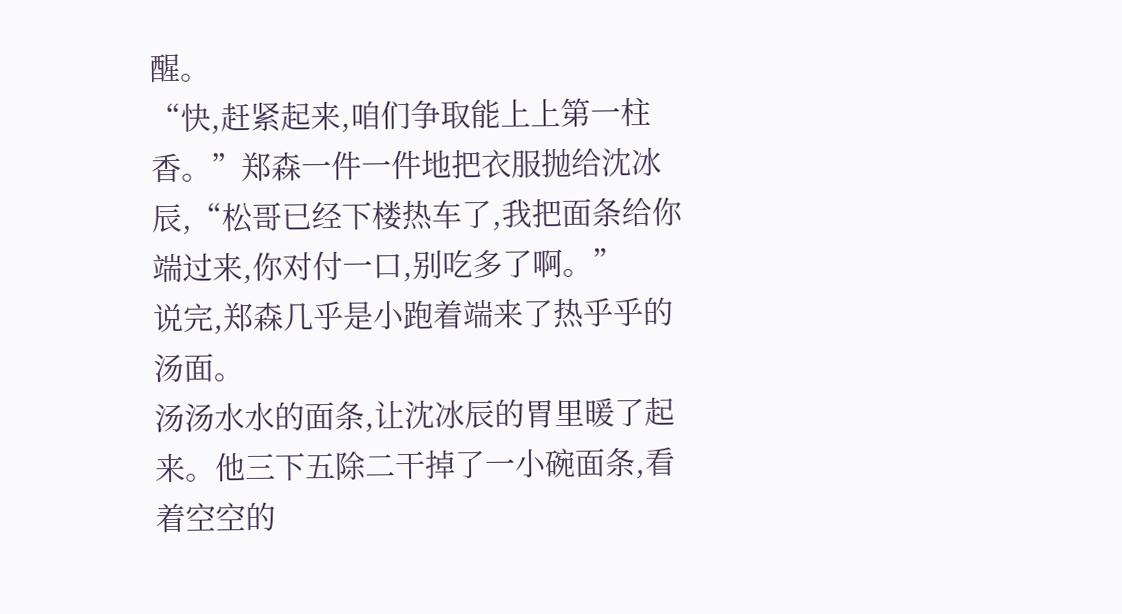醒。
“快,赶紧起来,咱们争取能上上第一柱香。”郑森一件一件地把衣服抛给沈冰辰,“松哥已经下楼热车了,我把面条给你端过来,你对付一口,别吃多了啊。”
说完,郑森几乎是小跑着端来了热乎乎的汤面。
汤汤水水的面条,让沈冰辰的胃里暖了起来。他三下五除二干掉了一小碗面条,看着空空的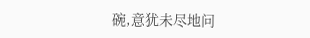碗,意犹未尽地问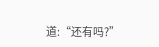道:“还有吗?”